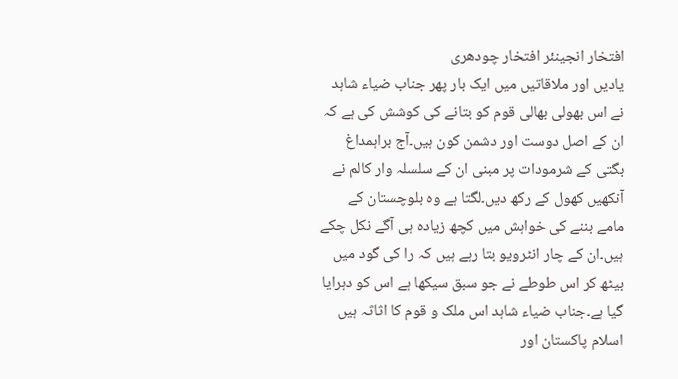افتخار انجینئر افتخار چودھری
یادیں اور ملاقاتیں میں ایک بار پھر جناب ضیاء شاہد نے اس بھولی بھالی قوم کو بتانے کی کوشش کی ہے کہ ان کے اصل دوست اور دشمن کون ہیں۔آج براہمداغ بگتی کے شرمودات پر مبنی ان کے سلسلہ وار کالم نے آنکھیں کھول کے رکھ دیں۔لگتا ہے وہ بلوچستان کے مامے بننے کی خواہش میں کچھ زیادہ ہی آگے نکل چکے ہیں۔ان کے چار انٹرویو بتا رہے ہیں کہ را کی گود میں بیٹھ کر اس طوطے نے جو سبق سیکھا ہے اس کو دہرایا گیا ہے۔جناب ضیاء شاہد اس ملک و قوم کا اثاثہ ہیں اسلام پاکستان اور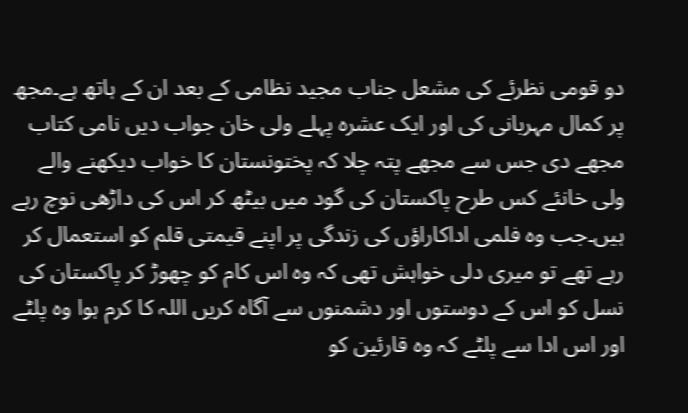دو قومی نظرئے کی مشعل جناب مجید نظامی کے بعد ان کے ہاتھ ہے۔مجھ پر کمال مہربانی کی اور ایک عشرہ پہلے ولی خان جواب دیں نامی کتاب مجھے دی جس سے مجھے پتہ چلا کہ پختونستان کا خواب دیکھنے والے ولی خانئے کس طرح پاکستان کی گود میں بیٹھ کر اس کی داڑھی نوچ رہے ہیں۔جب وہ فلمی اداکاراؤں کی زندگی پر اپنے قیمتی قلم کو استعمال کر رہے تھے تو میری دلی خواہش تھی کہ وہ اس کام کو چھوڑ کر پاکستان کی نسل کو اس کے دوستوں اور دشمنوں سے آگاہ کریں اللہ کا کرم ہوا وہ پلٹے اور اس ادا سے پلٹے کہ وہ قارئین کو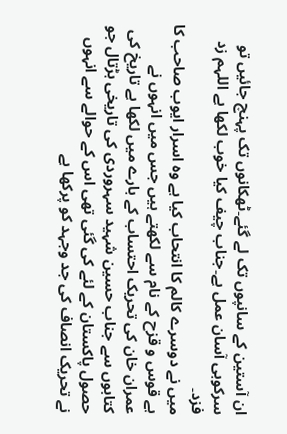ان آستین کے سانپوں تک لے گئے۔ٹھکانوں تک پہنچ جائیں تو سرکوبی آسان عمل ہے۔جناب چیف کیا خوب لکھا ہے اللہم زد فزد۔
میں نے دوسرے کالم کا انتحاب کیا ہے وہ اسرار ایوب صاحب کا ہے قوس و قزح کے نام سے لکھتے ہیں جس میں انہوں نے عمران خان کی تحریک احتساب کے بارے میں لکھا ہے تاریخ کی کتابوں سے جناب حسین شہید سہروردی کی تاریخی ہڑتال جو حصول پاکستان کے لئے کی گئی تھی اس کے حوالے سے انہوں نے تحریک انصاف کی جد وجہد کو پرکھا ہے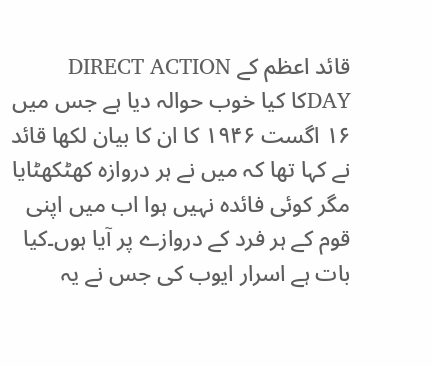قائد اعظم کے DIRECT ACTION DAYکا کیا خوب حوالہ دیا ہے جس میں ۱۶ اگست ۱۹۴۶ کا ان کا بیان لکھا قائد نے کہا تھا کہ میں نے ہر دروازہ کھٹکھٹایا مگر کوئی فائدہ نہیں ہوا اب میں اپنی قوم کے ہر فرد کے دروازے پر آیا ہوں۔کیا بات ہے اسرار ایوب کی جس نے یہ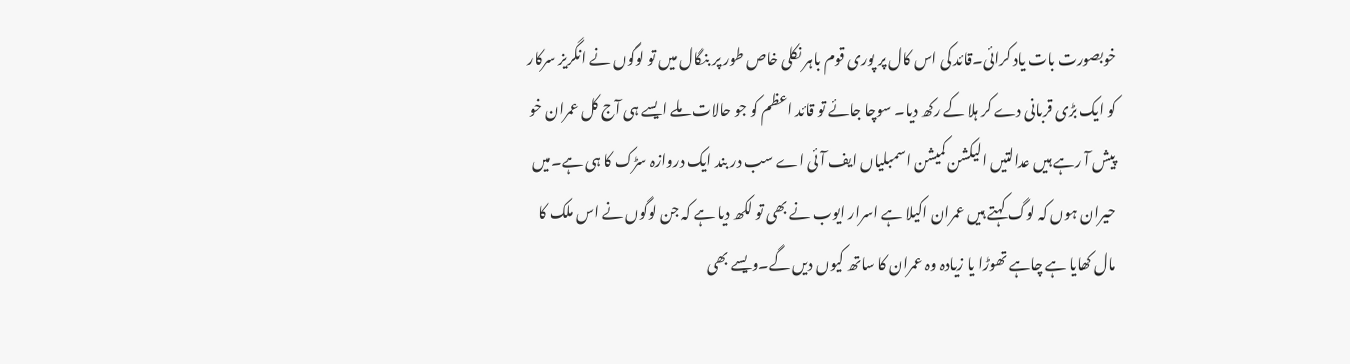خوبصورت بات یاد کرائی۔قائد کی اس کال پر پوری قوم باہر نکلی خاص طور پر بنگال میں تو لوگوں نے انگریز سرکار کو ایک بڑی قربانی دے کر ہلا کے رکھ دیا۔ سوچا جائے تو قائد اعظم کو جو حالات ملے ایسے ہی آج کل عمران خو پیش آ رہے ہیں عدالتیں الیکشن کمیشن اسمبلیاں ایف آئی اے سب در بند ایک دروازہ سڑک کا ہی ہے۔میں حیران ہوں کہ لوگ کہتے ہیں عمران اکیلا ہے اسرار ایوب نے بھی تو لکھ دیا ہے کہ جن لوگوں نے اس ملک کا مال کھایا ہے چاہے تھوڑا یا زیادہ وہ عمران کا ساتھ کیوں دیں گے۔ویسے بھی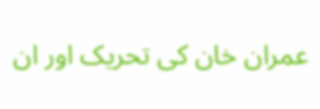عمران خان کی تحریک اور ان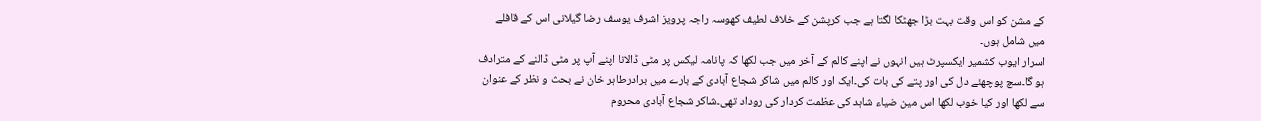کے مشن کو اس وقت بہت بڑا جھٹکا لگتا ہے جب کرپشن کے خلاف لطیف کھوسہ راجہ پرویز اشرف یوسف رضا گیلانی اس کے قافلے میں شامل ہوں۔
اسرار ایوب کشمیر ایکسپرٹ ہیں انہوں نے اپنے کالم کے آخر میں جب لکھا کہ پانامہ لیکس پر مٹی ڈالانا اپنے آپ پر مٹی ڈالنے کے مترادف ہو گا۔سچ پوچھئے دل کی اور پتے کی بات کی۔ایک اور کالم میں شاکر شجاع آبادی کے بارے میں برادرطاہر خان نے بحث و نظر کے عنوان سے لکھا اور کیا خوب لکھا اس مین ضیاء شاہد کی عظمت کردار کی روداد تھی۔شاکر شجاع آبادی محروم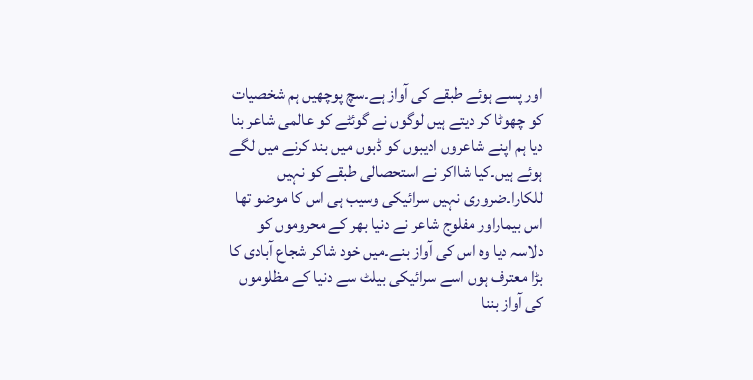اور پسے ہوئے طبقے کی آواز ہے۔سچ پوچھیں ہم شخصیات کو چھوٹا کر دیتے ہیں لوگوں نے گوئٹے کو عالمی شاعر بنا دیا ہم اپنے شاعروں ادیبوں کو ڈبوں میں بند کرنے میں لگے ہوئے ہیں۔کیا شااکر نے استحصالی طبقے کو نہیں للکارا۔ضروری نہیں سرائیکی وسیب ہی اس کا موضو تھا اس بیماراور مفلوج شاعر نے دنیا بھر کے محروموں کو دلاسہ دیا وہ اس کی آواز بنے۔میں خود شاکر شجاع آبادی کا بڑا معترف ہوں اسے سرائیکی بیلٹ سے دنیا کے مظلوموں کی آواز بننا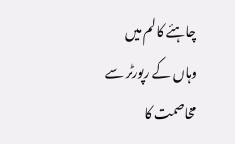چاہئے کالم میں وہاں کے رپورٹر سے مخاصمت کا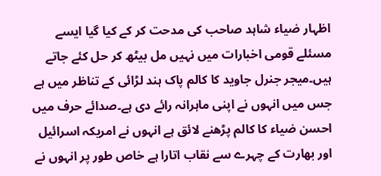اظہار ضیاء شاہد صاحب کی مدحت کر کے کیا گیا ایسے مسئلے قومی اخبارات میں نہیں مل بیٹھ کر حل کئے جاتے ہیں۔میجر جنرل جاوید کا کالم پاک ہند لڑائی کے تناظر میں ہے جس میں انہوں نے اپنی ماہرانہ رائے دی ہے۔صدائے حرف میں احسن ضیاء کا کالم پڑھنے لائق ہے انہوں نے امریکہ اسرائیل اور بھارت کے چہرے سے نقاب اتارا ہے خاص طور پر انہوں نے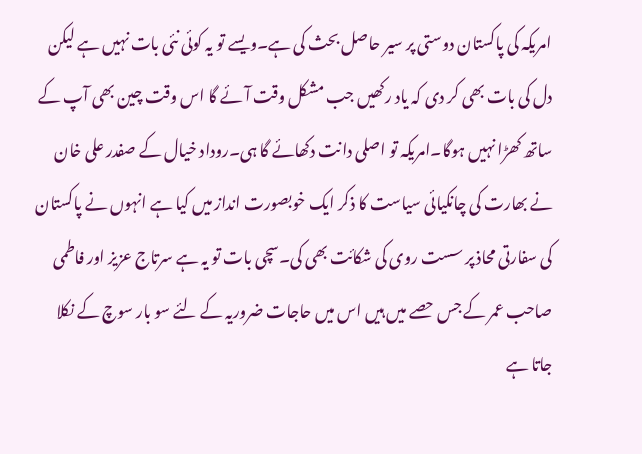امریکہ کی پاکستان دوستی پر سیر حاصل بحث کی ہے۔ویسے تو یہ کوئی نئی بات نہیں ہے لیکن دل کی بات بھی کر دی کہ یاد رکھیں جب مشکل وقت آئے گا اس وقت چین بھی آپ کے ساتھ کھڑا نہیں ہوگا۔امریکہ تو اصلی دانت دکھائے گا ہی۔روداد خیال کے صفدر علی خان نے بھارت کی چانکیائی سیاست کا ذکر ایک خوبصورت انداز میں کیا ہے انہوں نے پاکستان کی سفارتی محاذ پر سست روی کی شکائت بھی کی۔سچی بات تو یہ ہے سرتاج عزیز اور فاطمی صاحب عمر کے جس حصے میں ہیں اس میں حاجات ضروریہ کے لئے سو بار سوچ کے نکلا جاتا ہے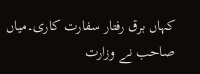کہاں برق رفتار سفارت کاری۔میاں صاحب نے وزارت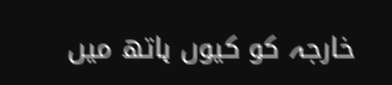خارجہ کو کیوں ہاتھ میں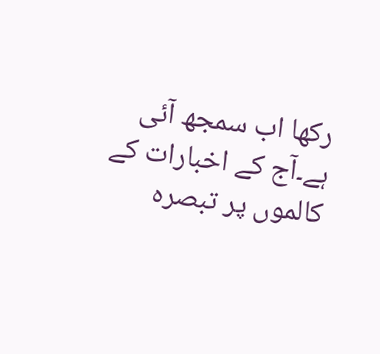رکھا اب سمجھ آئی ہے۔آج کے اخبارات کے کالموں پر تبصرہ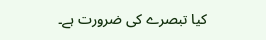کیا تبصرے کی ضرورت ہے۔